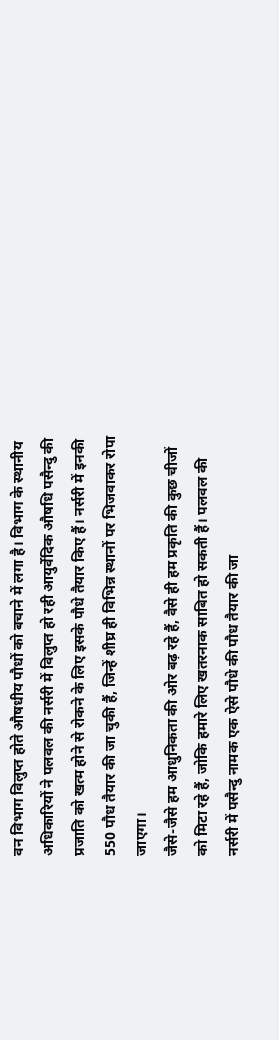वन विभाग विलुप्त होते औषधीय पौधों को बचाने में लगा है। विभाग के स्थानीय अधिकारियों ने पलवल की नर्सरी में विलुप्त हो रही आयुर्वेदिक औषधि पसैन्दु की प्रजाति को खत्म होने से रोकने के लिए इसके पौधे तैयार किए हैं। नर्सरी में इनकी 550 पौध तैयार की जा चुकी हैं, जिन्हें शीघ्र ही विभिन्न स्थानों पर भिजवाकर रोपा जाएगा।
जैसे-जैसे हम आधुनिकता की ओर बढ़ रहे हैं, वैसे ही हम प्रकृति की कुछ चीजों को मिटा रहे हैं, जोकि हमारे लिए खतरनाक साबित हो सकती हैं। पलवल की नर्सरी में पसैन्दु नामक एक ऐसे पौधे की पौध तैयार की जा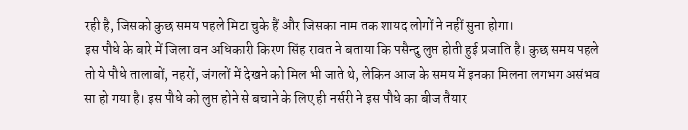रही है, जिसको कुछ समय पहले मिटा चुके हैं और जिसका नाम तक शायद लोगों ने नहीं सुना होगा।
इस पौधे के बारे में जिला वन अधिकारी किरण सिंह रावत ने बताया कि पसैन्दु लुप्त होती हुई प्रजाति है। कुछ समय पहले तो ये पौधे तालाबों, नहरों, जंगलों में देखने को मिल भी जाते थे, लेकिन आज के समय में इनका मिलना लगभग असंभव सा हो गया है। इस पौधे को लुप्त होने से बचाने के लिए ही नर्सरी ने इस पौधे का बीज तैयार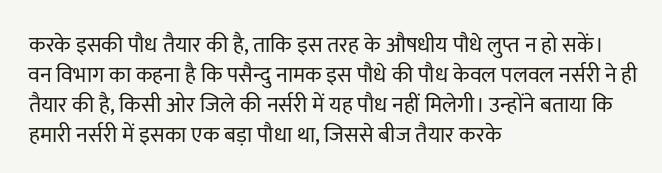करके इसकी पौध तैयार की है, ताकि इस तरह के औषधीय पौधे लुप्त न हो सकें।
वन विभाग का कहना है कि पसैन्दु नामक इस पौधे की पौध केवल पलवल नर्सरी ने ही तैयार की है, किसी ओर जिले की नर्सरी में यह पौध नहीं मिलेगी। उन्होंने बताया कि हमारी नर्सरी में इसका एक बड़ा पौधा था, जिससे बीज तैयार करके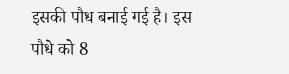इसकी पौध बनाई गई है। इस पौधे को 8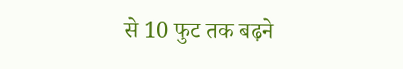से 10 फुट तक बढ़ने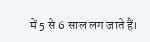में 5 से 6 साल लग जाते हैं।